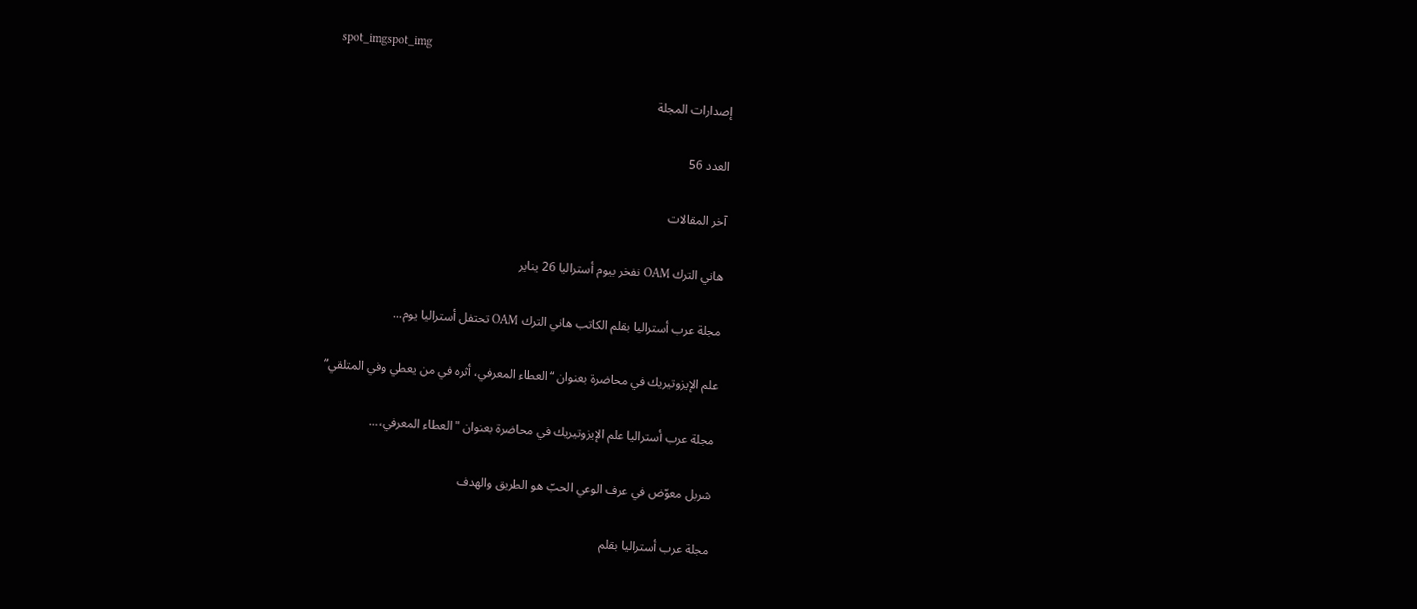spot_imgspot_img

إصدارات المجلة

العدد 56

آخر المقالات

هاني الترك OAM نفخر بيوم أستراليا 26 يناير

مجلة عرب أستراليا بقلم الكاتب هاني الترك OAM تحتفل أستراليا يوم...

علم الإيزوتيريك في محاضرة بعنوان “العطاء المعرفي، أثره في من يعطي وفي المتلقي”

مجلة عرب أستراليا علم الإيزوتيريك في محاضرة بعنوان "العطاء المعرفي،...

شربل معوّض في عرف الوعي الحبّ هو الطريق والهدف

مجلة عرب أستراليا بقلم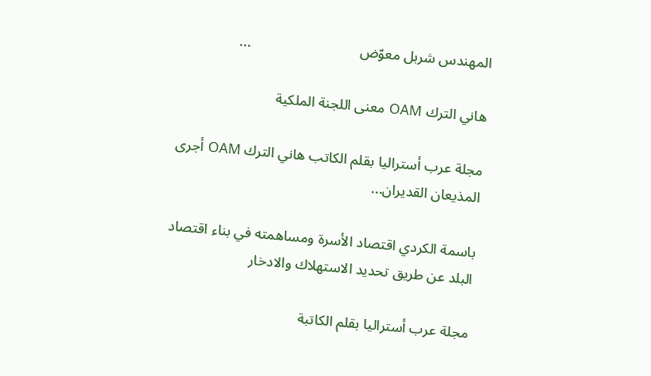المهندس شربل معوّض                              ...

هاني الترك OAM معنى اللجنة الملكية

مجلة عرب أستراليا بقلم الكاتب هاني الترك OAM أجرى المذيعان القديران...

باسمة الكردي اقتصاد الأسرة ومساهمته في بناء اقتصاد البلد عن طريق تحديد الاستهلاك والادخار

مجلة عرب أستراليا بقلم الكاتبة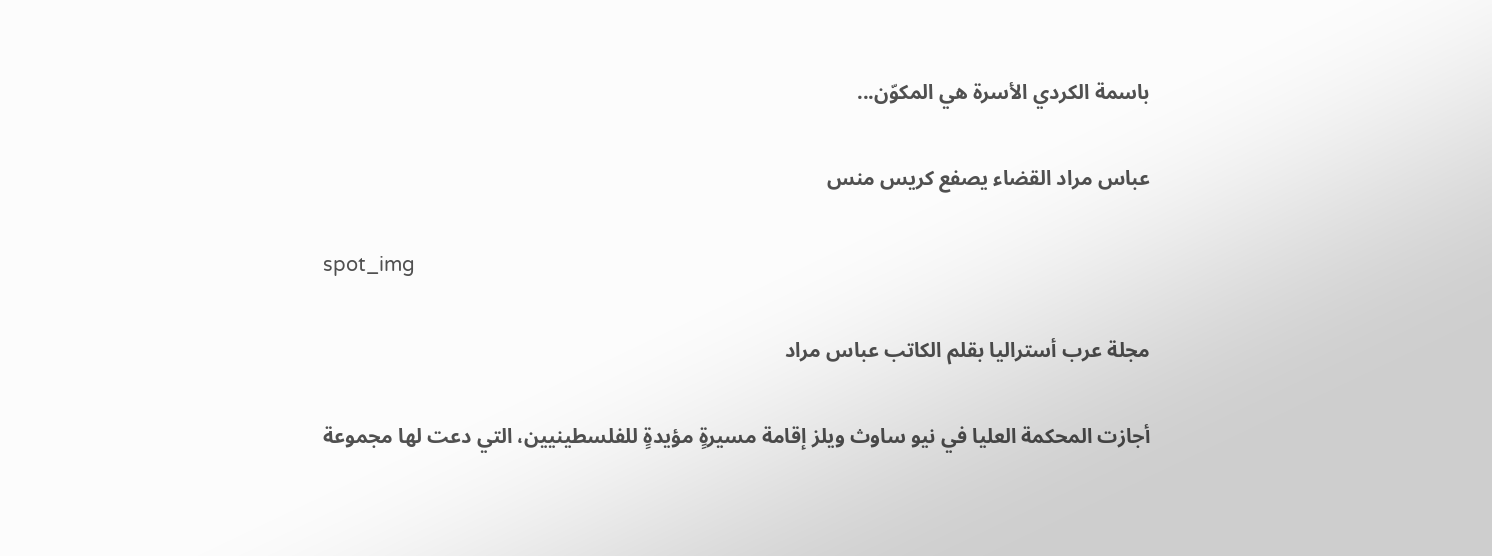باسمة الكردي الأسرة هي المكوّن...

عباس مراد القضاء يصفع كريس منس

spot_img

مجلة عرب أستراليا بقلم الكاتب عباس مراد

أجازت المحكمة العليا في نيو ساوث ويلز إقامة مسيرةٍ مؤيدةٍ للفلسطينيين، التي دعت لها مجموعة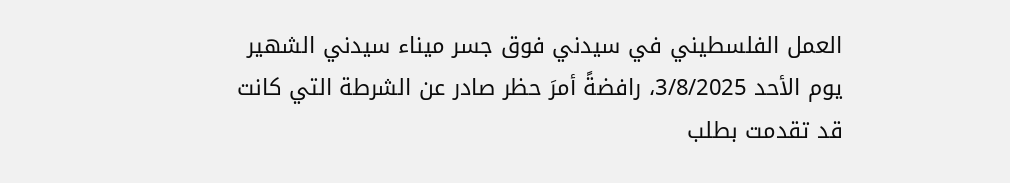العمل الفلسطيني في سيدني فوق جسر ميناء سيدني الشهير يوم الأحد 3/8/2025، رافضةً أمرَ حظر صادر عن الشرطة التي كانت قد تقدمت بطلب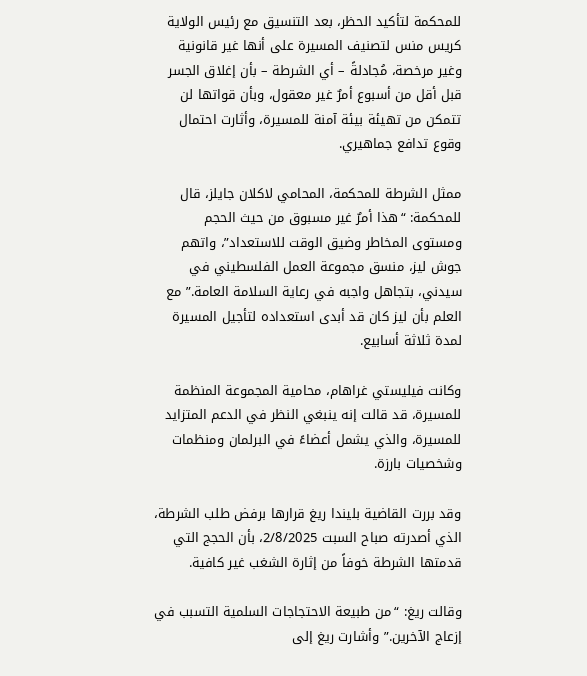للمحكمة لتأكيد الحظر، بعد التنسيق مع رئيس الولاية كريس منس لتصنيف المسيرة على أنها غير قانونية وغير مرخصة، مُجادلةً – أي الشرطة – بأن إغلاق الجسر قبل أقل من أسبوع أمرٌ غير معقول، وبأن قواتها لن تتمكن من تهيئة بيئة آمنة للمسيرة، وأثارت احتمال وقوع تدافع جماهيري.

ممثل الشرطة للمحكمة، المحامي لاكلان جايلز، قال للمحكمة: “هذا أمرٌ غير مسبوق من حيث الحجم ومستوى المخاطر وضيق الوقت للاستعداد”، واتهم جوش ليز، منسق مجموعة العمل الفلسطيني في سيدني، بتجاهل واجبه في رعاية السلامة العامة.” مع العلم بأن ليز كان قد أبدى استعداده لتأجيل المسيرة لمدة ثلاثة أسابيع.

وكانت فيليستي غراهام، محامية المجموعة المنظمة للمسيرة، قد قالت إنه ينبغي النظر في الدعم المتزايد للمسيرة، والذي يشمل أعضاءً في البرلمان ومنظمات وشخصيات بارزة.

وقد بررت القاضية بليندا ريغ قرارها برفض طلب الشرطة، الذي أصدرته صباح السبت 2/8/2025، بأن الحجج التي قدمتها الشرطة خوفاً من إثارة الشغب غير كافية.

وقالت ريغ: “من طبيعة الاحتجاجات السلمية التسبب في إزعاج الآخرين.” وأشارت ريغ إلى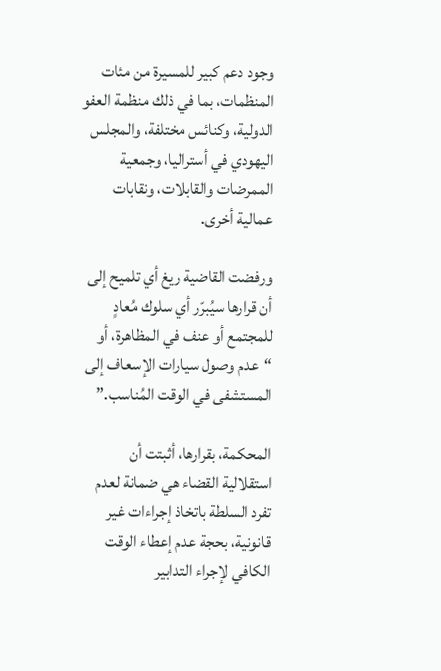وجود دعم كبير للمسيرة من مئات المنظمات، بما في ذلك منظمة العفو الدولية، وكنائس مختلفة، والمجلس اليهودي في أستراليا، وجمعية الممرضات والقابلات، ونقابات عمالية أخرى.

ورفضت القاضية ريغ أي تلميح إلى أن قرارها سيُبرّر أي سلوك مُعادٍ للمجتمع أو عنف في المظاهرة، أو “عدم وصول سيارات الإسعاف إلى المستشفى في الوقت المُناسب.”

المحكمة، بقرارها، أثبتت أن استقلالية القضاء هي ضمانة لعدم تفرد السلطة باتخاذ إجراءات غير قانونية، بحجة عدم إعطاء الوقت الكافي لإجراء التدابير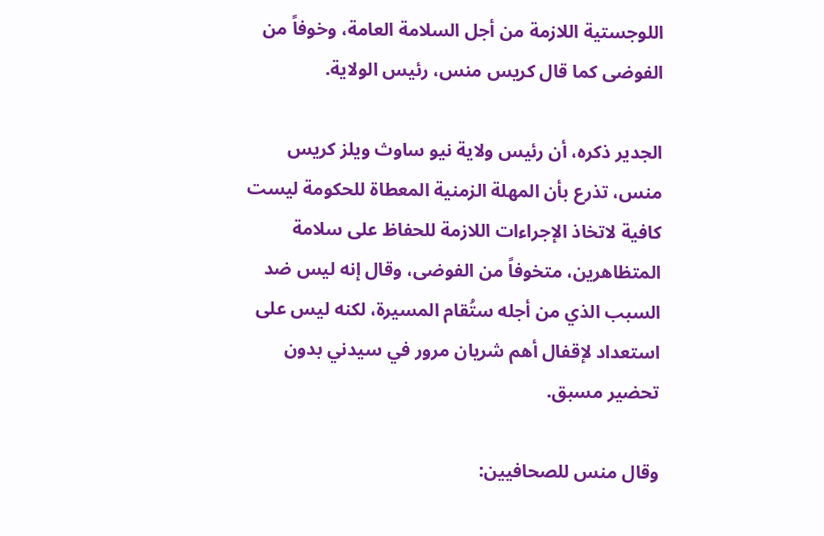اللوجستية اللازمة من أجل السلامة العامة، وخوفاً من الفوضى كما قال كريس منس، رئيس الولاية.

الجدير ذكره، أن رئيس ولاية نيو ساوث ويلز كريس منس، تذرع بأن المهلة الزمنية المعطاة للحكومة ليست كافية لاتخاذ الإجراءات اللازمة للحفاظ على سلامة المتظاهرين، متخوفاً من الفوضى، وقال إنه ليس ضد السبب الذي من أجله ستُقام المسيرة، لكنه ليس على استعداد لإقفال أهم شريان مرور في سيدني بدون تحضير مسبق.

وقال منس للصحافيين: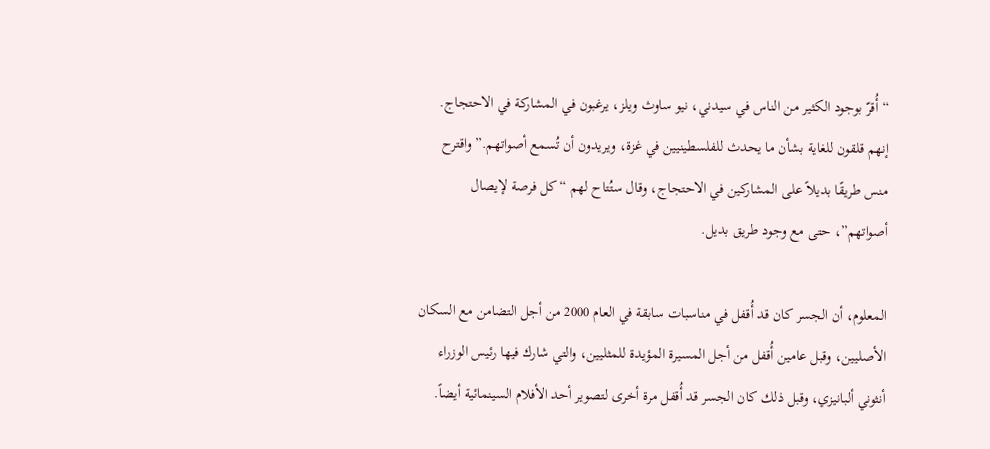“أُقرّ بوجود الكثير من الناس في سيدني، نيو ساوث ويلز، يرغبون في المشاركة في الاحتجاج. إنهم قلقون للغاية بشأن ما يحدث للفلسطينيين في غزة، ويريدون أن تُسمع أصواتهم.” واقترح منس طريقًا بديلاً على المشاركين في الاحتجاج، وقال ستُتاح لهم “كل فرصة لإيصال أصواتهم”، حتى مع وجود طريق بديل.

المعلوم، أن الجسر كان قد أُقفل في مناسبات سابقة في العام 2000 من أجل التضامن مع السكان الأصليين، وقبل عامين أُقفل من أجل المسيرة المؤيدة للمثليين، والتي شارك فيها رئيس الوزراء أنثوني ألبانيزي، وقبل ذلك كان الجسر قد أُقفل مرة أخرى لتصوير أحد الأفلام السينمائية أيضاً.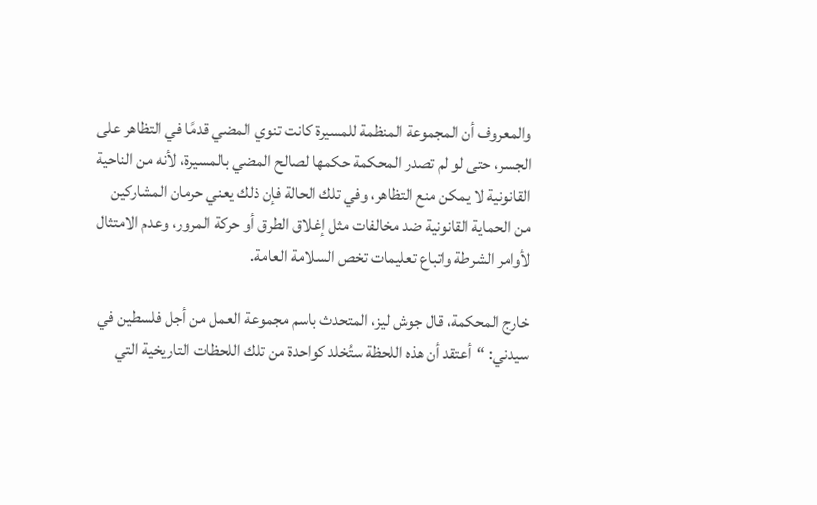والمعروف أن المجموعة المنظمة للمسيرة كانت تنوي المضي قدمًا في التظاهر على الجسر، حتى لو لم تصدر المحكمة حكمها لصالح المضي بالمسيرة، لأنه من الناحية القانونية لا يمكن منع التظاهر، وفي تلك الحالة فإن ذلك يعني حرمان المشاركين من الحماية القانونية ضد مخالفات مثل إغلاق الطرق أو حركة المرور، وعدم الامتثال لأوامر الشرطة واتباع تعليمات تخص السلامة العامة.

خارج المحكمة، قال جوش ليز، المتحدث باسم مجموعة العمل من أجل فلسطين في سيدني: “أعتقد أن هذه اللحظة ستُخلد كواحدة من تلك اللحظات التاريخية التي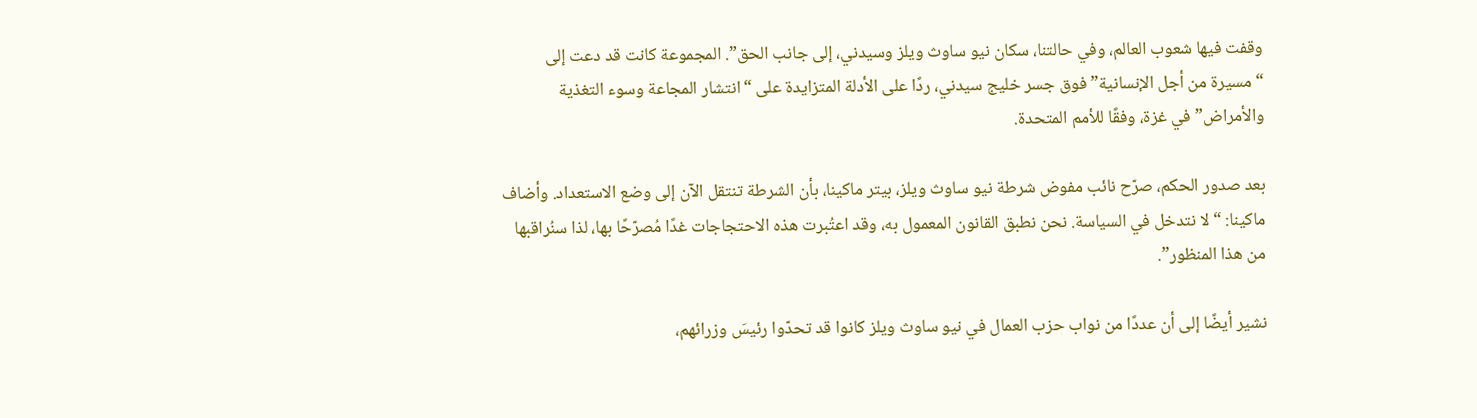وقفت فيها شعوب العالم، وفي حالتنا، سكان نيو ساوث ويلز وسيدني، إلى جانب الحق”. المجموعة كانت قد دعت إلى “مسيرة من أجل الإنسانية” فوق جسر خليج سيدني، ردًا على الأدلة المتزايدة على “انتشار المجاعة وسوء التغذية والأمراض” في غزة، وفقًا للأمم المتحدة.

بعد صدور الحكم، صرّح نائب مفوض شرطة نيو ساوث ويلز، بيتر ماكينا، بأن الشرطة تنتقل الآن إلى وضع الاستعداد. وأضاف ماكينا: “لا نتدخل في السياسة. نحن نطبق القانون المعمول به، وقد اعتُبرت هذه الاحتجاجات غدًا مُصرّحًا بها، لذا سنُراقبها من هذا المنظور”.

نشير أيضًا إلى أن عددًا من نواب حزب العمال في نيو ساوث ويلز كانوا قد تحدّوا رئيسَ وزرائهم،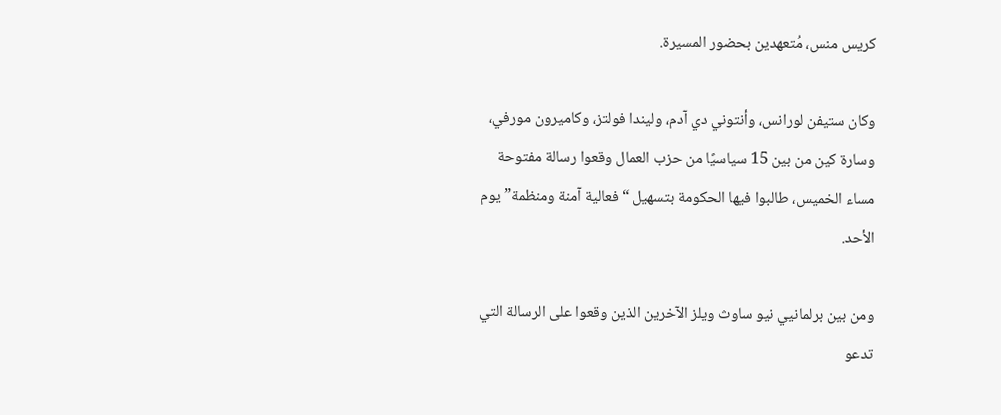كريس منس، مُتعهدين بحضور المسيرة.

وكان ستيفن لورانس، وأنتوني دي آدم، وليندا فولتز، وكاميرون مورفي، وسارة كين من بين 15 سياسيًا من حزب العمال وقعوا رسالة مفتوحة مساء الخميس، طالبوا فيها الحكومة بتسهيل “فعالية آمنة ومنظمة” يوم الأحد.

ومن بين برلمانيي نيو ساوث ويلز الآخرين الذين وقعوا على الرسالة التي تدعو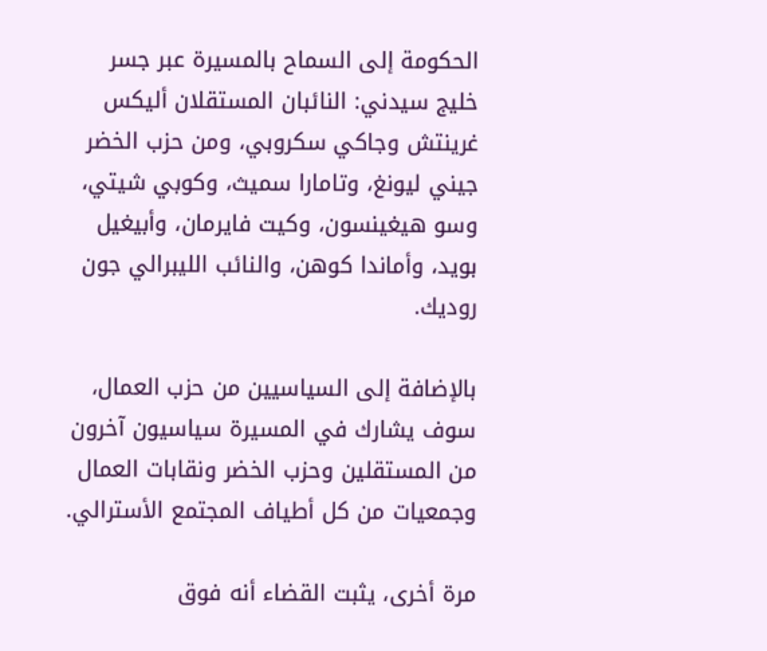الحكومة إلى السماح بالمسيرة عبر جسر خليج سيدني: النائبان المستقلان أليكس غرينتش وجاكي سكروبي، ومن حزب الخضر جيني ليونغ، وتامارا سميث، وكوبي شيتي، وسو هيغينسون، وكيت فايرمان، وأبيغيل بويد، وأماندا كوهن، والنائب الليبرالي جون روديك.

بالإضافة إلى السياسيين من حزب العمال، سوف يشارك في المسيرة سياسيون آخرون من المستقلين وحزب الخضر ونقابات العمال وجمعيات من كل أطياف المجتمع الأسترالي.

مرة أخرى، يثبت القضاء أنه فوق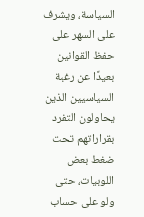السياسة، ويشرف على السهر على حفظ القوانين بعيدًا عن رغبة السياسيين الذين يحاولون التفرد بقراراتهم تحت ضغط بعض اللوبيات، حتى ولو على حساب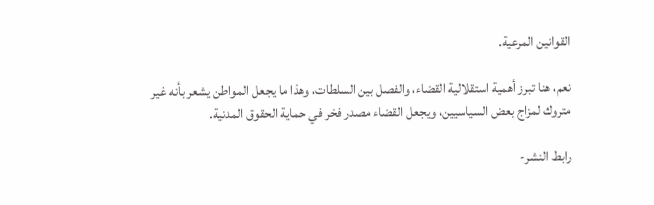القوانين المرعية.

نعم، هنا تبرز أهمية استقلالية القضاء، والفصل بين السلطات، وهذا ما يجعل المواطن يشعر بأنه غير متروك لمزاج بعض السياسيين، ويجعل القضاء مصدر فخر في حماية الحقوق المدنية.

رابط النشر-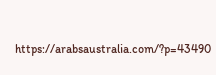https://arabsaustralia.com/?p=43490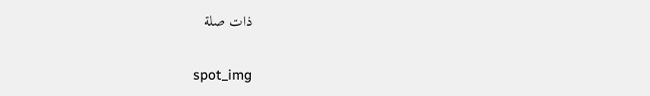ذات صلة

spot_img